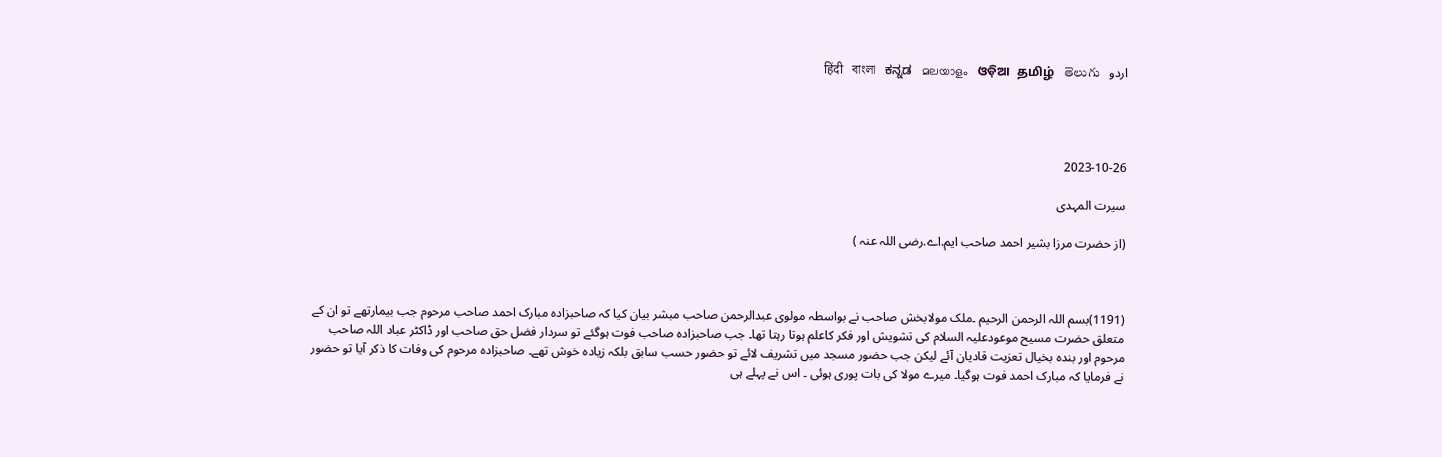اردو   हिंदी   বাংলা   ಕನ್ನಡ   മലയാളം   ଓଡ଼ିଆ   தமிழ்   తెలుగు




2023-10-26

سیرت المہدی

(از حضرت مرزا بشیر احمد صاحب ایم.اے.رضی اللہ عنہ )



(1191)بسم اللہ الرحمن الرحیم ۔ملک مولابخش صاحب نے بواسطہ مولوی عبدالرحمن صاحب مبشر بیان کیا کہ صاحبزادہ مبارک احمد صاحب مرحوم جب بیمارتھے تو ان کے متعلق حضرت مسیح موعودعلیہ السلام کی تشویش اور فکر کاعلم ہوتا رہتا تھا۔ جب صاحبزادہ صاحب فوت ہوگئے تو سردار فضل حق صاحب اور ڈاکٹر عباد اللہ صاحب مرحوم اور بندہ بخیال تعزیت قادیان آئے لیکن جب حضور مسجد میں تشریف لائے تو حضور حسب سابق بلکہ زیادہ خوش تھے۔ صاحبزادہ مرحوم کی وفات کا ذکر آیا تو حضور نے فرمایا کہ مبارک احمد فوت ہوگیا۔ میرے مولا کی بات پوری ہوئی ۔ اس نے پہلے ہی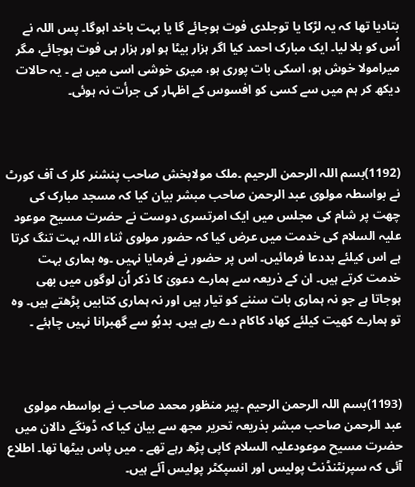بتادیا تھا کہ یہ لڑکا یا توجلدی فوت ہوجائے گا یا بہت باخد اہوگا۔ پس اللہ نے اُس کو بلا لیا۔ ایک مبارک احمد کیا اگر ہزار بیٹا ہو اور ہزار ہی فوت ہوجائے، مگر میرامولا خوش ہو، اسکی بات پوری ہو، میری خوشی اسی میں ہے ۔ یہ حالات دیکھ کر ہم میں سے کسی کو افسوس کے اظہار کی جرأت نہ ہوئی۔



(1192)بسم اللہ الرحمن الرحیم ۔ملک مولابخش صاحب پنشنر کلر ک آف کورٹ نے بواسطہ مولوی عبد الرحمن صاحب مبشر بیان کیا کہ مسجد مبارک کی چھت پر شام کی مجلس میں ایک امرتسری دوست نے حضرت مسیح موعود علیہ السلام کی خدمت میں عرض کیا کہ حضور مولوی ثناء اللہ بہت تنگ کرتا ہے اس کیلئے بددعا فرمائیں۔ اس پر حضور نے فرمایا نہیں ۔وہ ہماری بہت خدمت کرتے ہیں۔ ان کے ذریعہ سے ہمارے دعویٰ کا ذکر اُن لوگوں میں بھی ہوجاتا ہے جو نہ ہماری بات سننے کو تیار ہیں اور نہ ہماری کتابیں پڑھتے ہیں۔ وہ تو ہمارے کھیت کیلئے کھاد کاکام دے رہے ہیں۔ بدبُو سے گھبرانا نہیں چاہئے ۔



(1193)بسم اللہ الرحمن الرحیم ۔پیر منظور محمد صاحب نے بواسطہ مولوی عبد الرحمن صاحب مبشر بذریعہ تحریر مجھ سے بیان کیا کہ ڈونگے دالان میں حضرت مسیح موعودعلیہ السلام کاپی پڑھ رہے تھے ۔ میں پاس بیٹھا تھا۔ اطلاع آئی کہ سپرنٹنڈنٹ پولیس اور انسپکٹر پولیس آئے ہیں۔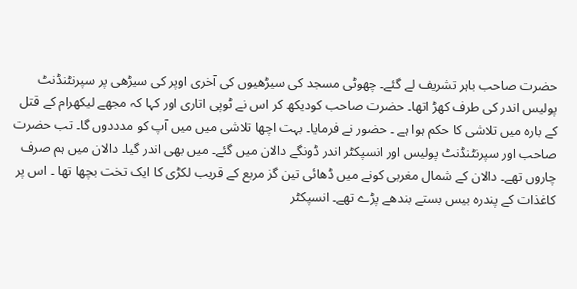حضرت صاحب باہر تشریف لے گئے۔ چھوٹی مسجد کی سیڑھیوں کی آخری اوپر کی سیڑھی پر سپرنٹنڈنٹ پولیس اندر کی طرف کھڑ اتھا۔ حضرت صاحب کودیکھ کر اس نے ٹوپی اتاری اور کہا کہ مجھے لیکھرام کے قتل کے بارہ میں تلاشی کا حکم ہوا ہے ۔ حضور نے فرمایا۔ بہت اچھا تلاشی میں میں آپ کو مدددوں گا۔ تب حضرت صاحب اور سپرنٹنڈنٹ پولیس اور انسپکٹر اندر ڈونگے دالان میں گئے۔ میں بھی اندر گیا۔ دالان میں ہم صرف چاروں تھے۔ دالان کے شمال مغربی کونے میں ڈھائی تین گز مربع کے قریب لکڑی کا ایک تخت بچھا تھا ۔ اس پر کاغذات کے پندرہ بیس بستے بندھے پڑے تھے۔ انسپکٹر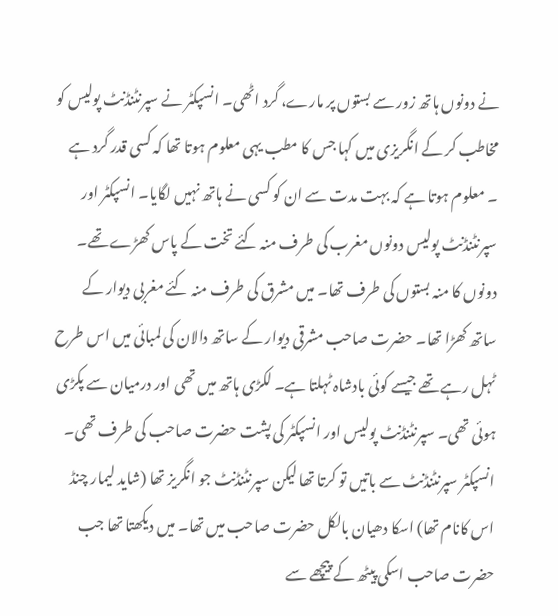نے دونوں ہاتھ زور سے بستوں پر مارے، گرد اٹھی۔ انسپکٹر نے سپرنٹنڈنٹ پولیس کو مخاطب کر کے انگریزی میں کہا جس کا مطب یہی معلوم ہوتا تھا کہ کسی قدر گرد ہے ۔ معلوم ہوتا ہے کہ بہت مدت سے ان کو کسی نے ہاتھ نہیں لگایا۔ انسپکٹر اور سپرنٹنڈنٹ پولیس دونوں مغرب کی طرف منہ کئے تخت کے پاس کھڑے تھے۔ دونوں کا منہ بستوں کی طرف تھا۔ میں مشرق کی طرف منہ کئے مغربی دیوار کے ساتھ کھڑا تھا۔ حضرت صاحب مشرقی دیوار کے ساتھ دالان کی لمبائی میں اس طرح ٹہل رہے تھے جیسے کوئی بادشاہ ٹہلتا ہے۔ لکڑی ہاتھ میں تھی اور درمیان سے پکڑی ہوئی تھی۔ سپرنٹنڈنٹ پولیس اور انسپکٹر کی پشت حضرت صاحب کی طرف تھی۔ انسپکٹر سپرنٹنڈنٹ سے باتیں تو کرتا تھا لیکن سپرنٹنڈنٹ جو انگریز تھا (شاید لیمار چنڈ اس کانام تھا) اسکا دھیان بالکل حضرت صاحب میں تھا۔ میں دیکھتا تھا جب حضرت صاحب اسکی پیٹھ کے پیچھے سے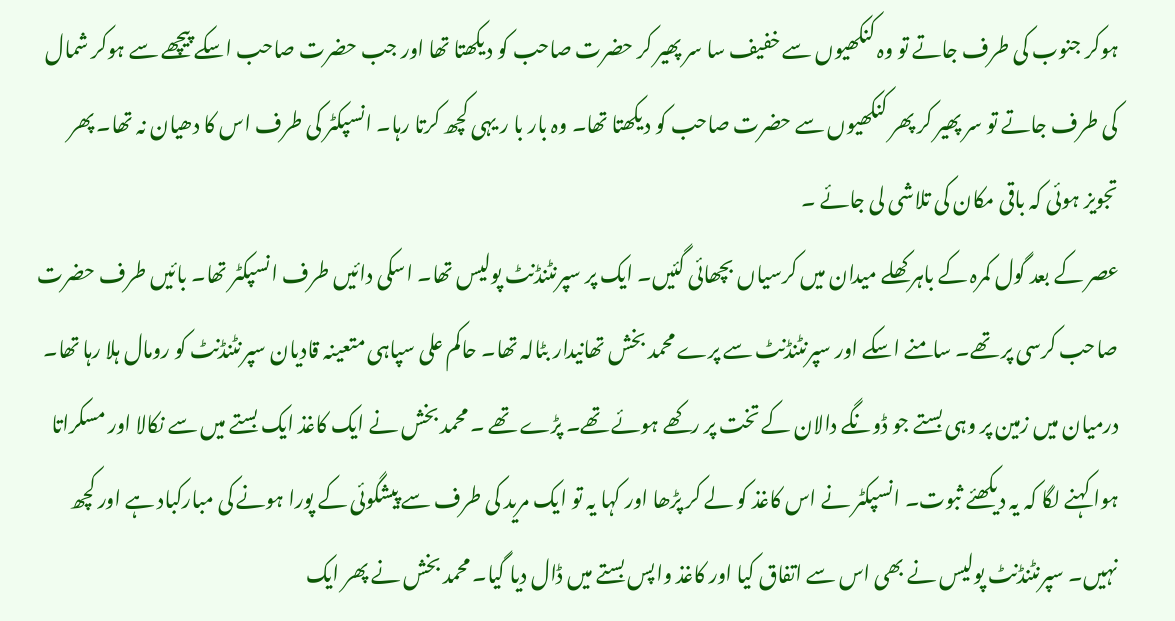ہوکر جنوب کی طرف جاتے تو وہ کنکھیوں سے خفیف سا سر پھیر کر حضرت صاحب کو دیکھتا تھا اور جب حضرت صاحب اسکے پیچھے سے ہوکر شمال کی طرف جاتے تو سر پھیر کر پھر کنکھیوں سے حضرت صاحب کو دیکھتا تھا۔ وہ بار با ر یہی کچھ کرتا رہا۔ انسپکٹر کی طرف اس کا دھیان نہ تھا۔ پھر تجویز ہوئی کہ باقی مکان کی تلاشی لی جائے ۔
عصر کے بعد گول کمرہ کے باہر کھلے میدان میں کرسیاں بچھائی گئیں۔ ایک پر سپرنٹنڈنٹ پولیس تھا۔ اسکی دائیں طرف انسپکٹر تھا۔ بائیں طرف حضرت صاحب کرسی پر تھے۔ سامنے اسکے اور سپرنٹنڈنٹ سے پرے محمد بخش تھانیدار بٹالہ تھا۔ حاکم علی سپاہی متعینہ قادیان سپرنٹنڈنٹ کو رومال ہلا رہا تھا۔ درمیان میں زمین پر وہی بستے جو ڈونگے دالان کے تخت پر رکھے ہوئے تھے۔ پڑے تھے ۔ محمد بخش نے ایک کاغذ ایک بستے میں سے نکالا اور مسکراتا ہوا کہنے لگا کہ یہ دیکھئے ثبوت۔ انسپکٹر نے اس کاغذ کو لے کر پڑھا اور کہا یہ تو ایک مرید کی طرف سے پیشگوئی کے پورا ہونے کی مبارکباد ہے اور کچھ نہیں۔ سپرنٹنڈنٹ پولیس نے بھی اس سے اتفاق کیا اور کاغذ واپس بستے میں ڈال دیا گیا۔ محمد بخش نے پھر ایک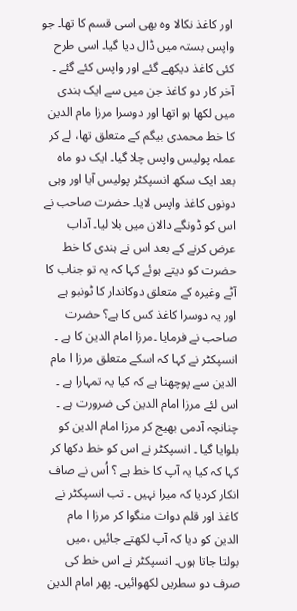اور کاغذ نکالا وہ بھی اسی قسم کا تھا۔ جو واپس بستہ میں ڈال دیا گیا۔ اسی طرح کئی کاغذ دیکھے گئے اور واپس کئے گئے ۔ آخر کار دو کاغذ جن میں سے ایک ہندی میں لکھا ہو اتھا اور دوسرا مرزا مام الدین کا خط محمدی بیگم کے متعلق تھا، لے کر عملہ پولیس واپس چلا گیا۔ ایک دو ماہ بعد ایک سکھ انسپکٹر پولیس آیا اور وہی دونوں کاغذ واپس لایا۔ حضرت صاحب نے اس کو ڈونگے دالان میں بلا لیا۔ آداب عرض کرنے کے بعد اس نے ہندی کا خط حضرت کو دیتے ہوئے کہا کہ یہ تو جناب کا آٹے وغیرہ کے متعلق دوکاندار کا ٹونبو ہے اور یہ دوسرا کاغذ کس کا ہے؟ حضرت صاحب نے فرمایا ۔مرزا امام الدین کا ہے ۔ انسپکٹر نے کہا کہ اسکے متعلق مرزا ا مام الدین سے پوچھنا ہے کہ کیا یہ تمہارا ہے ۔ اس لئے مرزا امام الدین کی ضرورت ہے ۔ چنانچہ آدمی بھیج کر مرزا امام الدین کو بلوایا گیا ۔ انسپکٹر نے اس کو خط دکھا کر کہا کہ کیا یہ آپ کا خط ہے ؟ اُس نے صاف انکار کردیا کہ میرا نہیں ۔ تب انسپکٹر نے کاغذ اور قلم دوات منگوا کر مرزا ا مام الدین کو دیا کہ آپ لکھتے جائیں ،میں بولتا جاتا ہوں۔ انسپکٹر نے اس خط کی صرف دو سطریں لکھوائیں۔ پھر امام الدین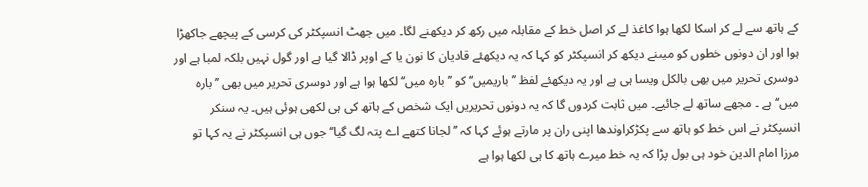کے ہاتھ سے لے کر اسکا لکھا ہوا کاغذ لے کر اصل خط کے مقابلہ میں رکھ کر دیکھنے لگا۔ میں جھٹ انسپکٹر کی کرسی کے پیچھے جاکھڑا ہوا اور ان دونوں خطوں کو میںنے دیکھ کر انسپکٹر کو کہا کہ یہ دیکھئے قادیان کا نون یا کے اوپر ڈالا گیا ہے اور گول نہیں بلکہ لمبا ہے اور دوسری تحریر میں بھی بالکل ویسا ہی ہے اور یہ دیکھئے لفظ ’’باریمیں‘‘ کو ’’بارہ میں‘‘ لکھا ہوا ہے اور دوسری تحریر میں بھی ’’بارہ میں‘‘ ہے ۔ مجھے ساتھ لے جائیے۔ میں ثابت کردوں گا کہ یہ دونوں تحریریں ایک شخص کے ہاتھ کی ہی لکھی ہوئی ہیں۔ یہ سنکر انسپکٹر نے اس خط کو ہاتھ سے پکڑکراوندھا اپنی ران پر مارتے ہوئے کہا کہ ’’لجانا کتھے اے پتہ لگ گیا‘‘ جوں ہی انسپکٹر نے یہ کہا تو مرزا امام الدین خود ہی بول پڑا کہ یہ خط میرے ہاتھ کا ہی لکھا ہوا ہے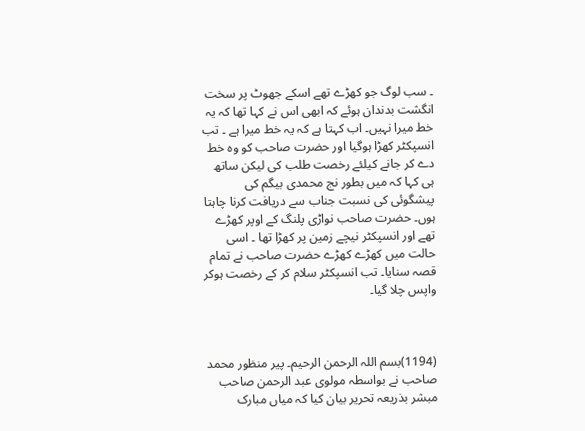۔ سب لوگ جو کھڑے تھے اسکے جھوٹ پر سخت انگشت بدندان ہوئے کہ ابھی اس نے کہا تھا کہ یہ خط میرا نہیں۔ اب کہتا ہے کہ یہ خط میرا ہے ۔ تب انسپکٹر کھڑا ہوگیا اور حضرت صاحب کو وہ خط دے کر جانے کیلئے رخصت طلب کی لیکن ساتھ ہی کہا کہ میں بطور نج محمدی بیگم کی پیشگوئی کی نسبت جناب سے دریافت کرنا چاہتا ہوں۔ حضرت صاحب نواڑی پلنگ کے اوپر کھڑے تھے اور انسپکٹر نیچے زمین پر کھڑا تھا ۔ اسی حالت میں کھڑے کھڑے حضرت صاحب نے تمام قصہ سنایا۔ تب انسپکٹر سلام کر کے رخصت ہوکر واپس چلا گیا۔



(1194)بسم اللہ الرحمن الرحیم۔ پیر منظور محمد صاحب نے بواسطہ مولوی عبد الرحمن صاحب مبشر بذریعہ تحریر بیان کیا کہ میاں مبارک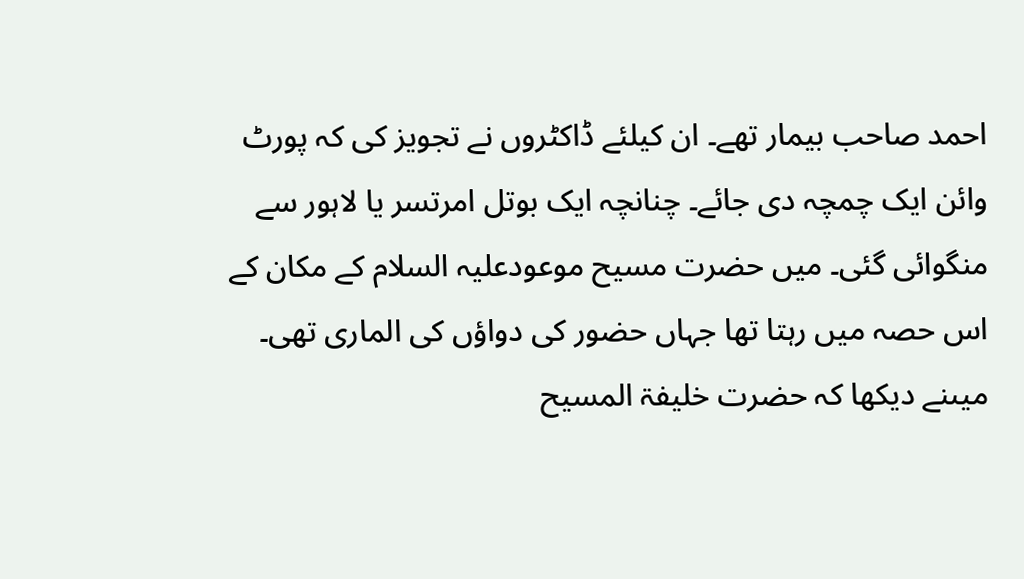احمد صاحب بیمار تھے۔ ان کیلئے ڈاکٹروں نے تجویز کی کہ پورٹ وائن ایک چمچہ دی جائے۔ چنانچہ ایک بوتل امرتسر یا لاہور سے منگوائی گئی۔ میں حضرت مسیح موعودعلیہ السلام کے مکان کے اس حصہ میں رہتا تھا جہاں حضور کی دواؤں کی الماری تھی۔ میںنے دیکھا کہ حضرت خلیفۃ المسیح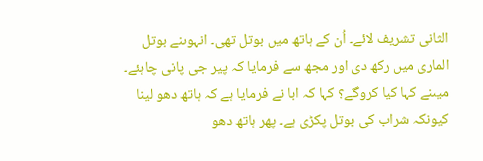الثانی تشریف لائے۔ اُن کے ہاتھ میں بوتل تھی۔ انہوںنے بوتل الماری میں رکھ دی اور مجھ سے فرمایا کہ پیر جی پانی چاہئے۔ میںنے کہا کیا کروگے؟ کہا کہ ابا نے فرمایا ہے کہ ہاتھ دھو لینا کیونکہ شراب کی بوتل پکڑی ہے۔ پھر ہاتھ دھو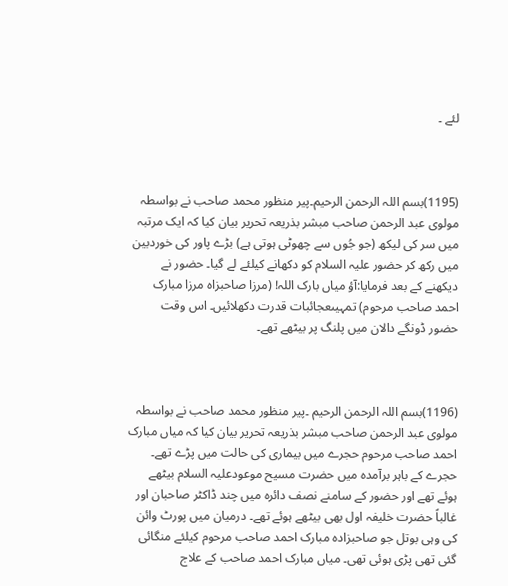لئے ۔



(1195)بسم اللہ الرحمن الرحیم۔پیر منظور محمد صاحب نے بواسطہ مولوی عبد الرحمن صاحب مبشر بذریعہ تحریر بیان کیا کہ ایک مرتبہ میں سر کی لیکھ (جو جُوں سے چھوٹی ہوتی ہے) بڑے پاور کی خوردبین میں رکھ کر حضور علیہ السلام کو دکھانے کیلئے لے گیا۔ حضور نے دیکھنے کے بعد فرمایا:آؤ میاں بارک اللہ! (مرزا صاحبزاہ مرزا مبارک احمد صاحب مرحوم) تمہیںعجائبات قدرت دکھلائیں۔ اس وقت حضور ڈونگے دالان میں پلنگ پر بیٹھے تھے۔



(1196)بسم اللہ الرحمن الرحیم ۔پیر منظور محمد صاحب نے بواسطہ مولوی عبد الرحمن صاحب مبشر بذریعہ تحریر بیان کیا کہ میاں مبارک احمد صاحب مرحوم حجرے میں بیماری کی حالت میں پڑے تھے۔ حجرے کے باہر برآمدہ میں حضرت مسیح موعودعلیہ السلام بیٹھے ہوئے تھے اور حضور کے سامنے نصف دائرہ میں چند ڈاکٹر صاحبان اور غالباً حضرت خلیفہ اول بھی بیٹھے ہوئے تھے۔ درمیان میں پورٹ وائن کی وہی بوتل جو صاحبزادہ مبارک احمد صاحب مرحوم کیلئے منگائی گئی تھی پڑی ہوئی تھی۔ میاں مبارک احمد صاحب کے علاج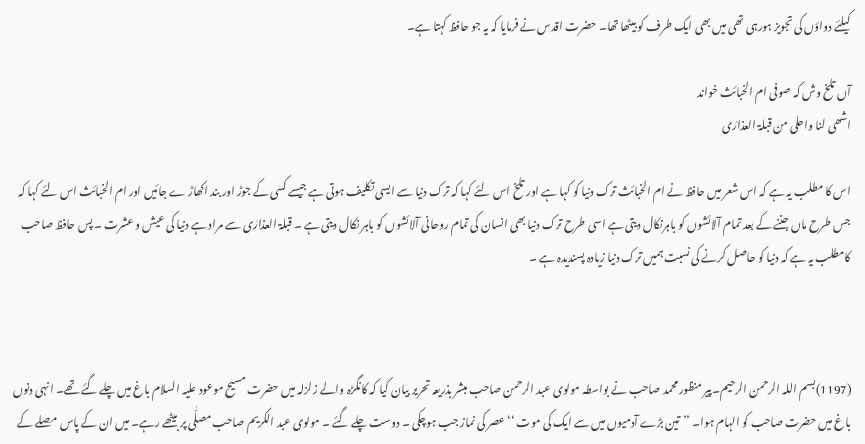کیلئے دواؤں کی تجویز ہورہی تھی میں بھی ایک طرف کو بیٹھا تھا۔ حضرت اقدس نے فرمایا کہ یہ جو حافظ کہتا ہے۔

آں تلخ وش کہ صوفی ام الخبائث خواند
اشھی لنا واحلی من قبلۃ العذارٰی

اس کا مطلب یہ ہے کہ اس شعر میں حافظ نے ام الخبائث ترک دنیا کو کہا ہے اور تلخ اس لئے کہا کہ ترک دنیا سے ایسی تکلیف ہوتی ہے جیسے کسی کے جوڑ اور بند اکھاڑ ے جائیں اور ام الخبائث اس لئے کہا کہ جس طرح ماں جننے کے بعد تمام آلائشوں کو باہرنکال دیتی ہے اسی طرح ترک دنیا بھی انسان کی تمام روحانی آلائشوں کو باہر نکال دیتی ہے ۔ قبلۃ العذارٰی سے مراد ہے دنیا کی عیش و عشرت ۔ پس حافظ صاحب کامطلب یہ ہے کہ دنیا کو حاصل کرنے کی نسبت ہمیں ترک دنیا زیادہ پسندیدہ ہے ۔



(1197)بسم اللہ الرحمن الرحیم۔پیر منظور محمد صاحب نے بواسطہ مولوی عبد الرحمن صاحب مبشر بذریعہ تحریر بیان کیا کہ کانگڑہ والے زلزلہ میں حضرت مسیح موعود علیہ السلام باغ میں چلے گئے تھے۔ انہی دنوں باغ میں حضرت صاحب کو الہام ہوا۔ ’’تین بڑے آدمیوں میں سے ایک کی موت ‘‘عصر کی نماز جب ہوچکی ۔ دوست چلے گئے ۔ مولوی عبد الکریم صاحب مصلّٰی پر بیٹھے رہے۔ میں ان کے پاس مصلے کے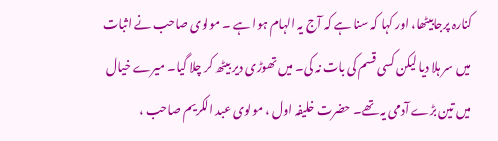کنارہ پرجابیٹھا، اور کہا کہ سنا ہے کہ آج یہ الہام ہوا ہے ۔ مولوی صاحب نے اثبات میں سر ہلا دیا لیکن کسی قسم کی بات نہ کی۔ میں تھوڑی دیر بیٹھ کر چلا گیا۔ میرے خیال میں تین بڑے آدمی یہ تھے۔ حضرت خلیفہ اول ، مولوی عبد الکریم صاحب ،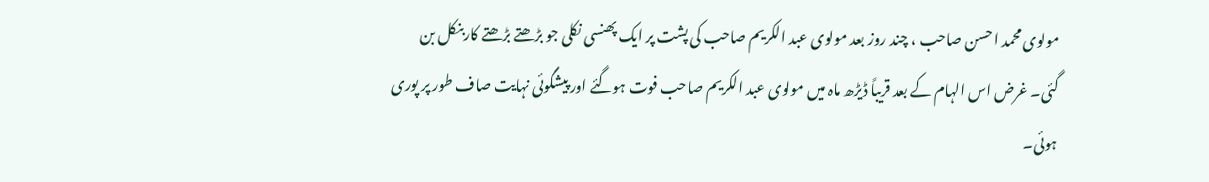مولوی محمد احسن صاحب ، چند روز بعد مولوی عبد الکریم صاحب کی پشت پر ایک پھنسی نکلی جو بڑھتے بڑھتے کاربنکل بن گئی۔ غرض اس الہام کے بعد قریباً ڈیڑھ ماہ میں مولوی عبد الکریم صاحب فوت ہوگئے اور پیشگوئی نہایت صاف طور پر پوری ہوئی۔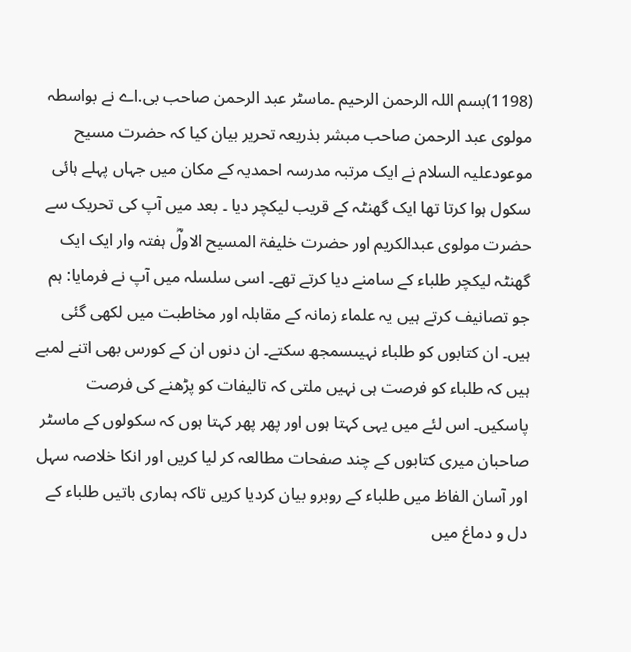(1198)بسم اللہ الرحمن الرحیم ۔ماسٹر عبد الرحمن صاحب بی.اے نے بواسطہ مولوی عبد الرحمن صاحب مبشر بذریعہ تحریر بیان کیا کہ حضرت مسیح موعودعلیہ السلام نے ایک مرتبہ مدرسہ احمدیہ کے مکان میں جہاں پہلے ہائی سکول ہوا کرتا تھا ایک گھنٹہ کے قریب لیکچر دیا ۔ بعد میں آپ کی تحریک سے حضرت مولوی عبدالکریم اور حضرت خلیفۃ المسیح الاولؓ ہفتہ وار ایک ایک گھنٹہ لیکچر طلباء کے سامنے دیا کرتے تھے۔ اسی سلسلہ میں آپ نے فرمایا: ہم جو تصانیف کرتے ہیں یہ علماء زمانہ کے مقابلہ اور مخاطبت میں لکھی گئی ہیں۔ ان کتابوں کو طلباء نہیںسمجھ سکتے۔ ان دنوں ان کے کورس بھی اتنے لمبے ہیں کہ طلباء کو فرصت ہی نہیں ملتی کہ تالیفات کو پڑھنے کی فرصت پاسکیں۔ اس لئے میں یہی کہتا ہوں اور پھر پھر کہتا ہوں کہ سکولوں کے ماسٹر صاحبان میری کتابوں کے چند صفحات مطالعہ کر لیا کریں اور انکا خلاصہ سہل اور آسان الفاظ میں طلباء کے روبرو بیان کردیا کریں تاکہ ہماری باتیں طلباء کے دل و دماغ میں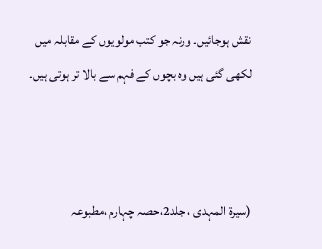نقش ہوجائیں۔ ورنہ جو کتب مولویوں کے مقابلہ میں لکھی گئی ہیں وہ بچوں کے فہم سے بالا تر ہوتی ہیں۔



(سیرۃ المہدی ، جلد2،حصہ چہارم ،مطبوعہ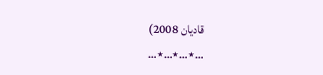قادیان 2008)
…٭…٭…٭…